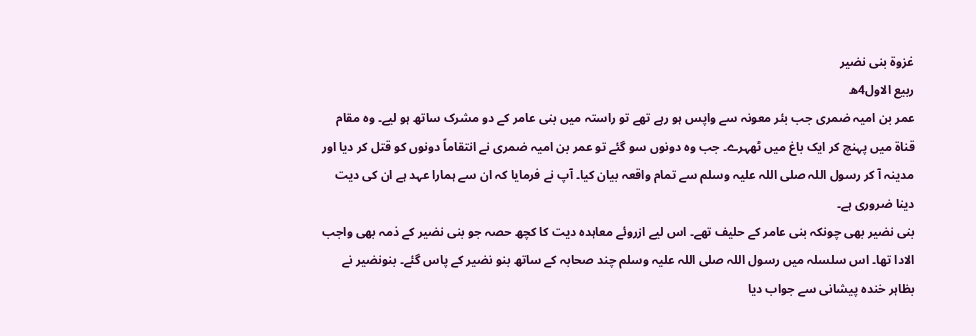غزوۃ بنی نضیر
ربیع الاول4ھ
عمر بن امیہ ضمری جب بئر معونہ سے واپس ہو رہے تھے تو راستہ میں بنی عامر کے دو مشرک ساتھ ہو لیے۔ وہ مقام قناۃ میں پہنچ کر ایک باغ میں ٹھہرے۔ جب وہ دونوں سو گئے تو عمر بن امیہ ضمری نے انتقاماً دونوں کو قتل کر دیا اور مدینہ آ کر رسول اللہ صلی اللہ علیہ وسلم سے تمام واقعہ بیان کیا۔ آپ نے فرمایا کہ ان سے ہمارا عہد ہے ان کی دیت دینا ضروری ہے۔
بنی نضیر بھی چونکہ بنی عامر کے حلیف تھے۔ اس لیے ازروئے معاہدہ دیت کا کچھ حصہ جو بنی نضیر کے ذمہ بھی واجب الادا تھا۔ اس سلسلہ میں رسول اللہ صلی اللہ علیہ وسلم چند صحابہ کے ساتھ بنو نضیر کے پاس گئے۔ بنونضیر نے بظاہر خندہ پیشانی سے جواب دیا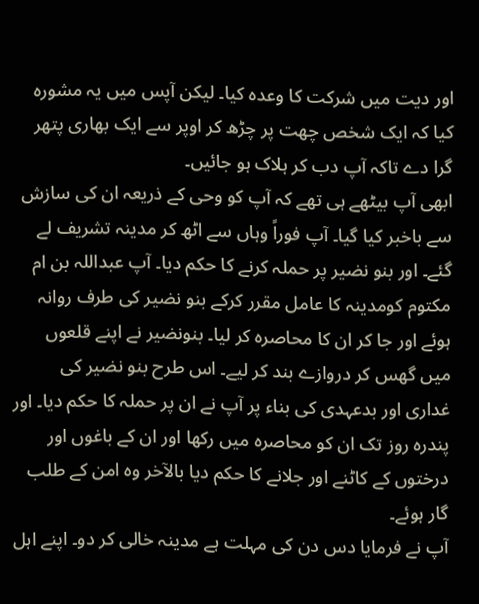اور دیت میں شرکت کا وعدہ کیا۔ لیکن آپس میں یہ مشورہ کیا کہ ایک شخص چھت پر چڑھ کر اوپر سے ایک بھاری پتھر گرا دے تاکہ آپ دب کر ہلاک ہو جائیں۔
ابھی آپ بیٹھے ہی تھے کہ آپ کو وحی کے ذریعہ ان کی سازش سے باخبر کیا گیا۔ آپ فوراً وہاں سے اٹھ کر مدینہ تشریف لے گئے۔ اور بنو نضیر پر حملہ کرنے کا حکم دیا۔ آپ عبداللہ بن ام مکتوم کومدینہ کا عامل مقرر کرکے بنو نضیر کی طرف روانہ ہوئے اور جا کر ان کا محاصرہ کر لیا۔ بنونضیر نے اپنے قلعوں میں گھس کر دروازے بند کر لیے۔ اس طرح بنو نضیر کی غداری اور بدعہدی کی بناء پر آپ نے ان پر حملہ کا حکم دیا۔ اور پندرہ روز تک ان کو محاصرہ میں رکھا اور ان کے باغوں اور درختوں کے کاٹنے اور جلانے کا حکم دیا بالآخر وہ امن کے طلب گار ہوئے۔
آپ نے فرمایا دس دن کی مہلت ہے مدینہ خالی کر دو۔ اپنے اہل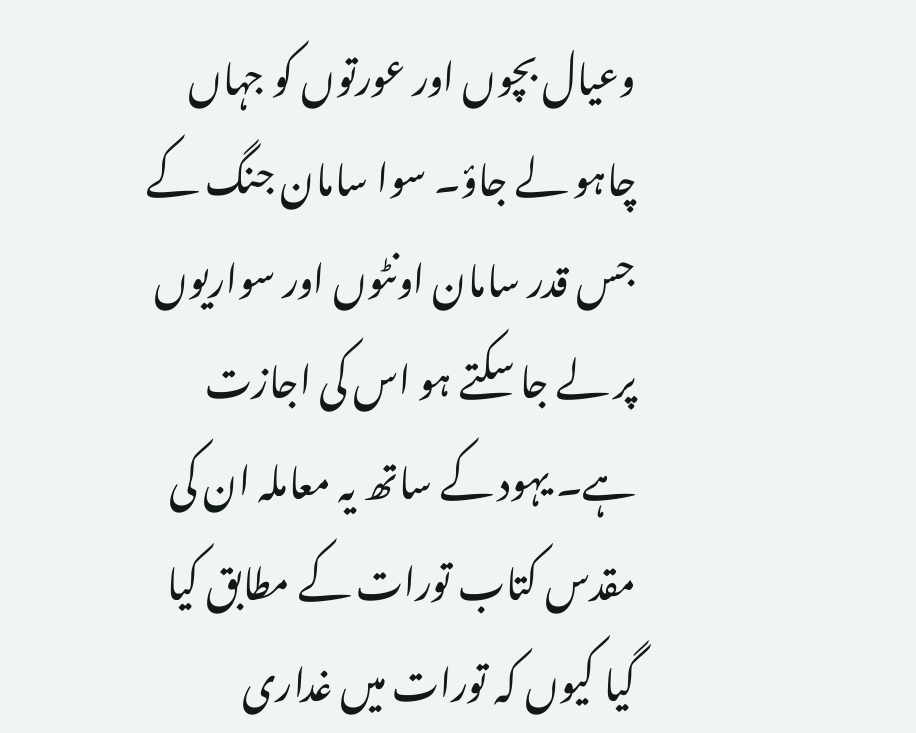وعیال بچوں اور عورتوں کو جہاں چاہو لے جاؤ۔ سوا سامان جنگ کے جس قدر سامان اونٹوں اور سواریوں پر لے جا سکتے ہو اس کی اجازت ہے۔ یہود کے ساتھ یہ معاملہ ان کی مقدس کتاب تورات کے مطابق کیا گیا کیوں کہ تورات میں غداری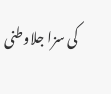کی سزا جلاوطنی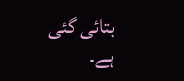بتائی گئی ہے۔